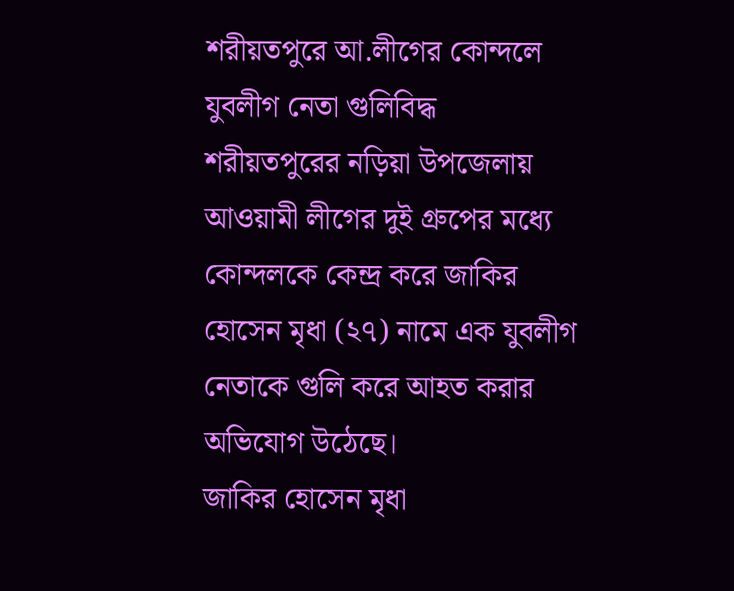শরীয়তপুরে আ.লীগের কোন্দলে যুবলীগ নেতা গুলিবিদ্ধ
শরীয়তপুরের নড়িয়া উপজেলায় আওয়ামী লীগের দুই গ্রুপের মধ্যে কোন্দলকে কেন্দ্র করে জাকির হোসেন মৃধা (২৭) নামে এক যুবলীগ নেতাকে গুলি করে আহত করার অভিযোগ উঠেছে।
জাকির হোসেন মৃধা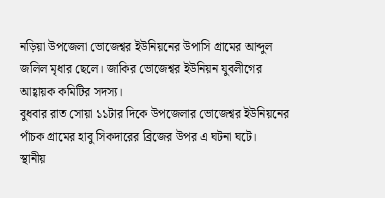নড়িয়া উপজেলা ভোজেশ্বর ইউনিয়নের উপাসি গ্রামের আব্দুল জলিল মৃধার ছেলে। জাকির ভোজেশ্বর ইউনিয়ন যুবলীগের আহ্বায়ক কমিটির সদস্য।
বুধবার রাত সোয়া ১১টার দিকে উপজেলার ভোজেশ্বর ইউনিয়নের পাঁচক গ্রামের হাবু সিকদারের ব্রিজের উপর এ ঘটনা ঘটে।
স্থানীয়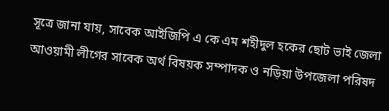সূত্রে জানা যায়, সাবেক আইজিপি এ কে এম শহীদুল হকের ছোট ভাই জেলা আওয়ামী লীগের সাবেক অর্থ বিষয়ক সম্পাদক ও নড়িয়া উপজেলা পরিষদ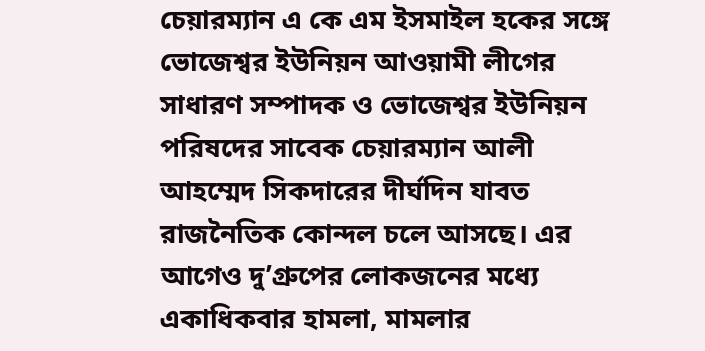চেয়ারম্যান এ কে এম ইসমাইল হকের সঙ্গে ভোজেশ্বর ইউনিয়ন আওয়ামী লীগের সাধারণ সম্পাদক ও ভোজেশ্বর ইউনিয়ন পরিষদের সাবেক চেয়ারম্যান আলী আহম্মেদ সিকদারের দীর্ঘদিন যাবত রাজনৈতিক কোন্দল চলে আসছে। এর আগেও দু’গ্রুপের লোকজনের মধ্যে একাধিকবার হামলা, মামলার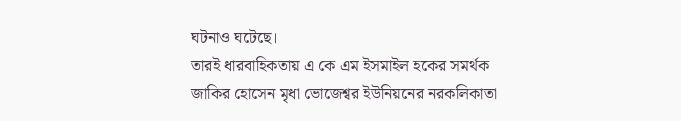ঘটনাও ঘটেছে।
তারই ধারবাহিকতায় এ কে এম ইসমাইল হকের সমর্থক জাকির হোসেন মৃধা ভোজেশ্বর ইউনিয়নের নরকলিকাতা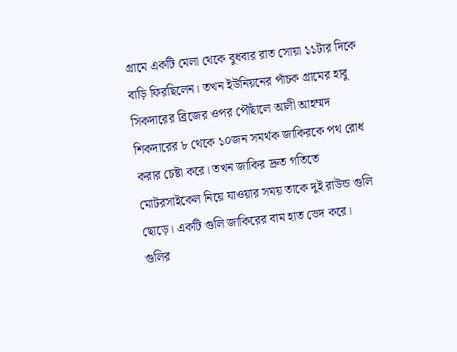গ্রামে একটি মেলা থেকে বুধবার রাত সোয়া ১১টার দিকে বাড়ি ফিরছিলেন। তখন ইউনিয়নের পাঁচক গ্রামের হাবু সিকদারের ব্রিজের ওপর পৌঁছালে আলী আহম্মদ শিকদারের ৮ থেকে ১০জন সমর্থক জাকিরকে পথ রোধ করার চেষ্টা করে। তখন জাকির দ্রুত গতিতে মোটরসাইকেল নিয়ে যাওয়ার সময় তাকে দুই রাউন্ড গুলি ছোড়ে। একটি গুলি জাকিরের বাম হাত ভেদ করে। গুলির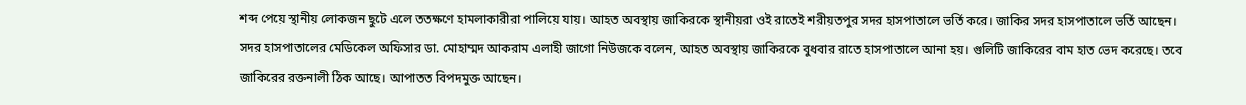শব্দ পেয়ে স্থানীয় লোকজন ছুটে এলে ততক্ষণে হামলাকারীরা পালিয়ে যায়। আহত অবস্থায় জাকিরকে স্থানীয়রা ওই রাতেই শরীয়তপুর সদর হাসপাতালে ভর্তি করে। জাকির সদর হাসপাতালে ভর্তি আছেন।
সদর হাসপাতালের মেডিকেল অফিসার ডা. মোহাম্মদ আকরাম এলাহী জাগো নিউজকে বলেন, আহত অবস্থায় জাকিরকে বুধবার রাতে হাসপাতালে আনা হয়। গুলিটি জাকিরের বাম হাত ভেদ করেছে। তবে জাকিরের রক্তনালী ঠিক আছে। আপাতত বিপদমুক্ত আছেন।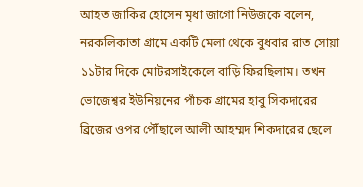আহত জাকির হোসেন মৃধা জাগো নিউজকে বলেন, নরকলিকাতা গ্রামে একটি মেলা থেকে বুধবার রাত সোয়া ১১টার দিকে মোটরসাইকেলে বাড়ি ফিরছিলাম। তখন ভোজেশ্বর ইউনিয়নের পাঁচক গ্রামের হাবু সিকদারের ব্রিজের ওপর পৌঁছালে আলী আহম্মদ শিকদারের ছেলে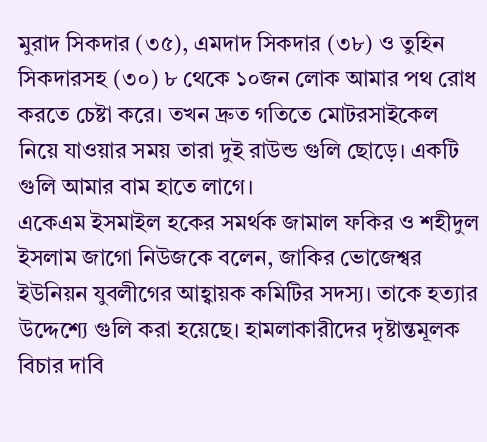মুরাদ সিকদার (৩৫), এমদাদ সিকদার (৩৮) ও তুহিন সিকদারসহ (৩০) ৮ থেকে ১০জন লোক আমার পথ রোধ করতে চেষ্টা করে। তখন দ্রুত গতিতে মোটরসাইকেল নিয়ে যাওয়ার সময় তারা দুই রাউন্ড গুলি ছোড়ে। একটি গুলি আমার বাম হাতে লাগে।
একেএম ইসমাইল হকের সমর্থক জামাল ফকির ও শহীদুল ইসলাম জাগো নিউজকে বলেন, জাকির ভোজেশ্বর ইউনিয়ন যুবলীগের আহ্বায়ক কমিটির সদস্য। তাকে হত্যার উদ্দেশ্যে গুলি করা হয়েছে। হামলাকারীদের দৃষ্টান্তমূলক বিচার দাবি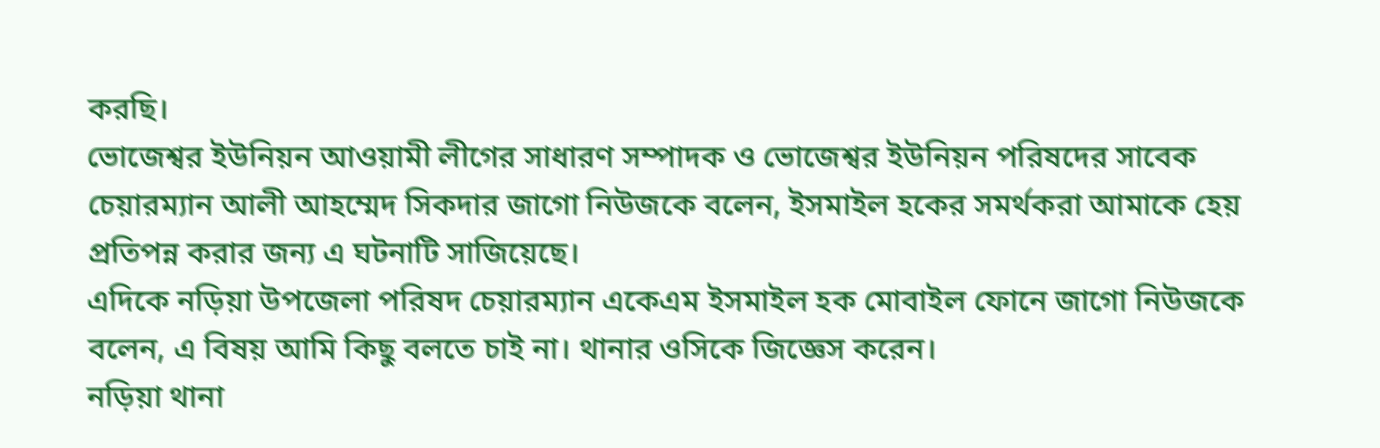করছি।
ভোজেশ্বর ইউনিয়ন আওয়ামী লীগের সাধারণ সম্পাদক ও ভোজেশ্বর ইউনিয়ন পরিষদের সাবেক চেয়ারম্যান আলী আহম্মেদ সিকদার জাগো নিউজকে বলেন, ইসমাইল হকের সমর্থকরা আমাকে হেয় প্রতিপন্ন করার জন্য এ ঘটনাটি সাজিয়েছে।
এদিকে নড়িয়া উপজেলা পরিষদ চেয়ারম্যান একেএম ইসমাইল হক মোবাইল ফোনে জাগো নিউজকে বলেন, এ বিষয় আমি কিছু বলতে চাই না। থানার ওসিকে জিজ্ঞেস করেন।
নড়িয়া থানা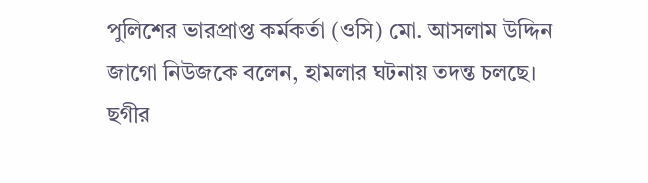পুলিশের ভারপ্রাপ্ত কর্মকর্তা (ওসি) মো. আসলাম উদ্দিন জাগো নিউজকে বলেন, হামলার ঘটনায় তদন্ত চলছে।
ছগীর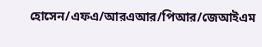হোসেন/এফএ/আরএআর/পিআর/জেআইএম